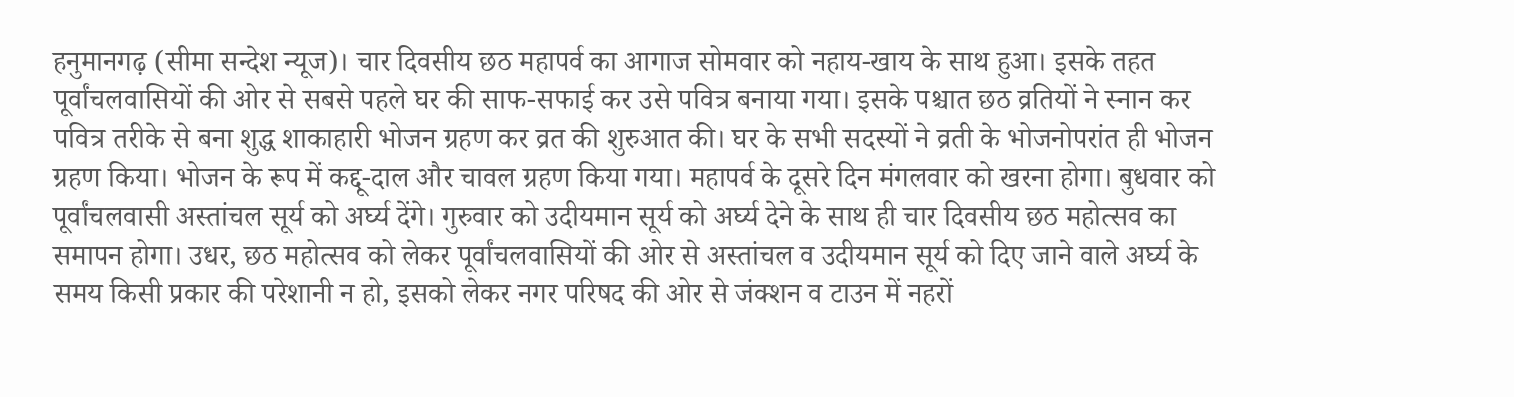हनुमानगढ़ (सीमा सन्देश न्यूज)। चार दिवसीय छठ महापर्व का आगाज सोमवार को नहाय-खाय के साथ हुआ। इसके तहत पूर्वांचलवासियों की ओर से सबसे पहले घर की साफ-सफाई कर उसे पवित्र बनाया गया। इसके पश्चात छठ व्रतियों ने स्नान कर पवित्र तरीके से बना शुद्ध शाकाहारी भोजन ग्रहण कर व्रत की शुरुआत की। घर के सभी सदस्यों ने व्रती के भोजनोपरांत ही भोजन ग्रहण किया। भोजन के रूप में कद्दू-दाल और चावल ग्रहण किया गया। महापर्व के दूसरे दिन मंगलवार को खरना होगा। बुधवार को पूर्वांचलवासी अस्तांचल सूर्य को अर्घ्य देंगे। गुरुवार को उदीयमान सूर्य को अर्घ्य देने के साथ ही चार दिवसीय छठ महोत्सव का समापन होगा। उधर, छठ महोत्सव को लेकर पूर्वांचलवासियों की ओर से अस्तांचल व उदीयमान सूर्य को दिए जाने वाले अर्घ्य के समय किसी प्रकार की परेशानी न हो, इसको लेकर नगर परिषद की ओर से जंक्शन व टाउन में नहरों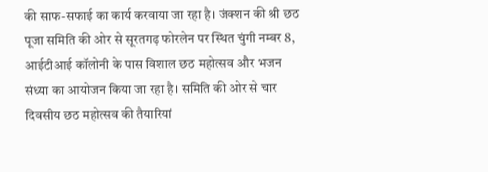की साफ-सफाई का कार्य करवाया जा रहा है। जंक्शन की श्री छठ पूजा समिति की ओर से सूरतगढ़ फोरलेन पर स्थित चुंगी नम्बर 8, आईटीआई कॉलोनी के पास विशाल छठ महोत्सव और भजन संध्या का आयोजन किया जा रहा है। समिति की ओर से चार दिवसीय छठ महोत्सव की तैयारियां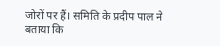जोरों पर हैं। समिति के प्रदीप पाल ने बताया कि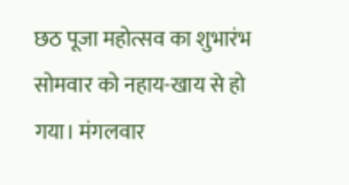छठ पूजा महोत्सव का शुभारंभ सोमवार को नहाय-खाय से हो गया। मंगलवार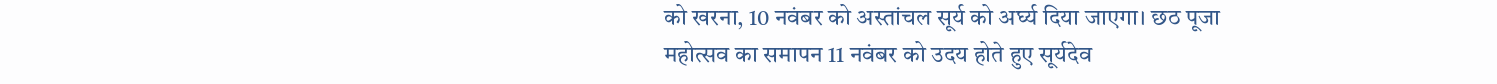को खरना, 10 नवंबर को अस्तांचल सूर्य को अर्घ्य दिया जाएगा। छठ पूजा महोत्सव का समापन 11 नवंबर को उदय होते हुए सूर्यदेव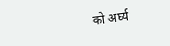को अर्घ्य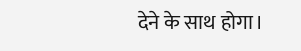देने के साथ होगा।